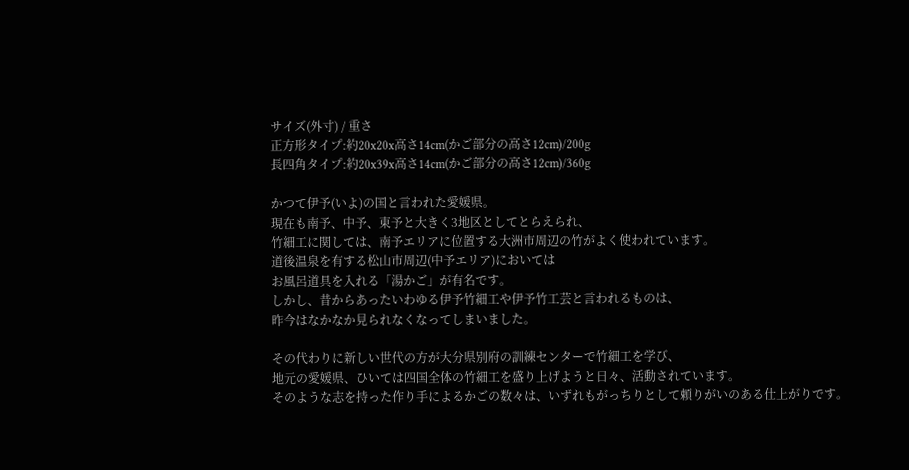サイズ(外寸) / 重さ
正方形タイプ:約20x20x高さ14cm(かご部分の高さ12cm)/200g
長四角タイプ:約20x39x高さ14cm(かご部分の高さ12cm)/360g

かつて伊予(いよ)の国と言われた愛媛県。
現在も南予、中予、東予と大きく3地区としてとらえられ、
竹細工に関しては、南予エリアに位置する大洲市周辺の竹がよく使われています。
道後温泉を有する松山市周辺(中予エリア)においては
お風呂道具を入れる「湯かご」が有名です。
しかし、昔からあったいわゆる伊予竹細工や伊予竹工芸と言われるものは、
昨今はなかなか見られなくなってしまいました。

その代わりに新しい世代の方が大分県別府の訓練センターで竹細工を学び、
地元の愛媛県、ひいては四国全体の竹細工を盛り上げようと日々、活動されています。
そのような志を持った作り手によるかごの数々は、いずれもがっちりとして頼りがいのある仕上がりです。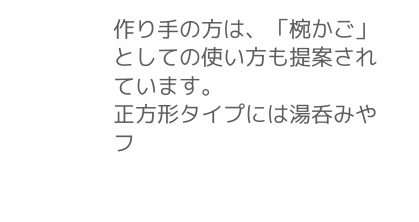作り手の方は、「椀かご」としての使い方も提案されています。
正方形タイプには湯呑みやフ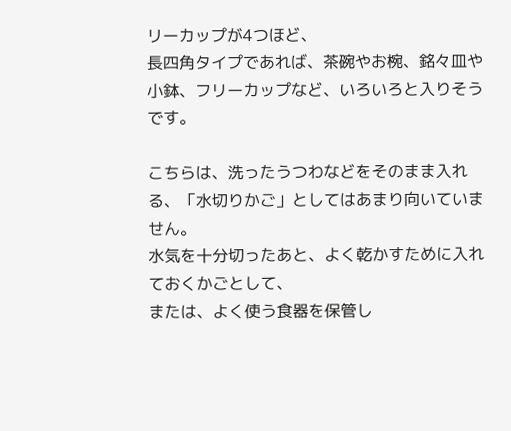リーカップが4つほど、
長四角タイプであれば、茶碗やお椀、銘々皿や小鉢、フリーカップなど、いろいろと入りそうです。

こちらは、洗ったうつわなどをそのまま入れる、「水切りかご」としてはあまり向いていません。
水気を十分切ったあと、よく乾かすために入れておくかごとして、
または、よく使う食器を保管し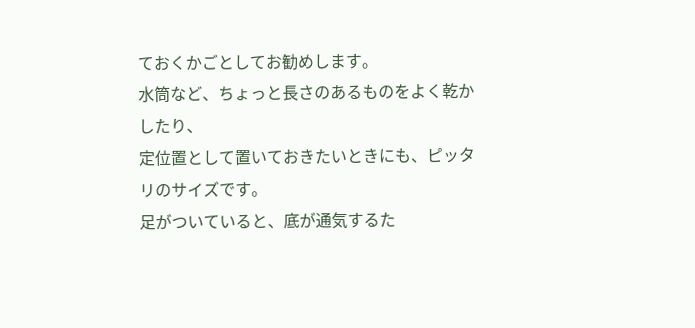ておくかごとしてお勧めします。
水筒など、ちょっと長さのあるものをよく乾かしたり、
定位置として置いておきたいときにも、ピッタリのサイズです。
足がついていると、底が通気するた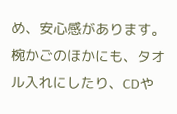め、安心感があります。
椀かごのほかにも、タオル入れにしたり、CDや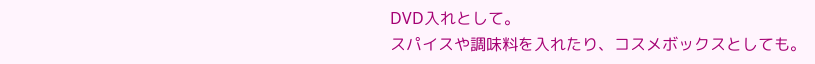DVD入れとして。
スパイスや調味料を入れたり、コスメボックスとしても。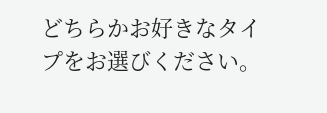どちらかお好きなタイプをお選びください。